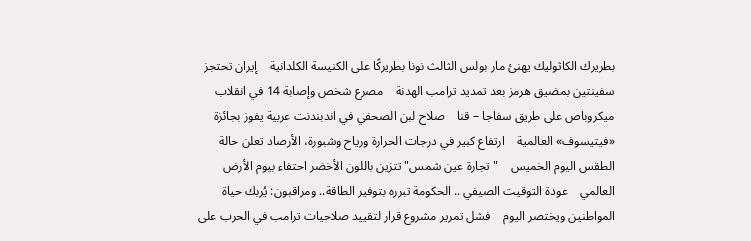بطريرك الكاثوليك يهنئ مار بولس الثالث نونا بطريركًا على الكنيسة الكلدانية    إيران تحتجز سفينتين بمضيق هرمز بعد تمديد ترامب الهدنة    مصرع شخص وإصابة 14 في انقلاب ميكروباص على طريق سفاجا – قنا    صلاح لبن الصحفي في اندبندنت عربية يفوز بجائزة «فيتيسوف» العالمية    ارتفاع كبير في درجات الحرارة ورياح وشبورة، الأرصاد تعلن حالة الطقس اليوم الخميس    "تجارة عين شمس" تتزين باللون الأخضر احتفاء بيوم الأرض العالمي    عودة التوقيت الصيفي .. الحكومة تبرره بتوفير الطاقة.. ومراقبون: يُربك حياة المواطنين ويختصر اليوم    فشل تمرير مشروع قرار لتقييد صلاحيات ترامب في الحرب على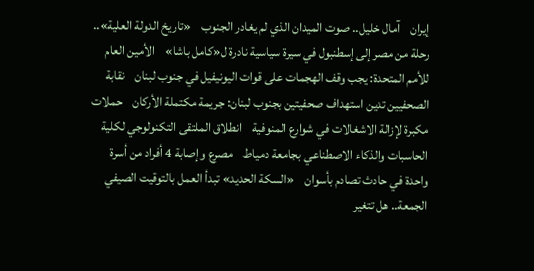إيران    آمال خليل.. صوت الميدان الذي لم يغادر الجنوب    «تاريخ الدولة العلية».. رحلة من مصر إلى إسطنبول في سيرة سياسية نادرة ل«كامل باشا»    الأمين العام للأمم المتحدة: يجب وقف الهجمات على قوات اليونيفيل في جنوب لبنان    نقابة الصحفيين تدين استهداف صحفيتين بجنوب لبنان: جريمة مكتملة الأركان    حملات مكبرة لإزالة الاشغالات في شوارع المنوفية    انطلاق الملتقى التكنولوجي لكلية الحاسبات والذكاء الاصطناعي بجامعة دمياط    مصرع وإصابة 4 أفراد من أسرة واحدة في حادث تصادم بأسوان    «السكة الحديد» تبدأ العمل بالتوقيت الصيفي الجمعة.. هل تتغير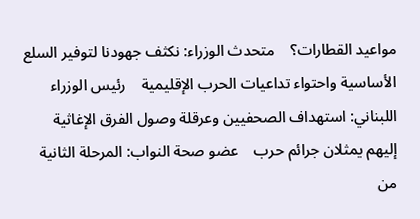مواعيد القطارات؟    متحدث الوزراء: نكثف جهودنا لتوفير السلع الأساسية واحتواء تداعيات الحرب الإقليمية    رئيس الوزراء اللبناني: استهداف الصحفيين وعرقلة وصول الفرق الإغاثية إليهم يمثلان جرائم حرب    عضو صحة النواب: المرحلة الثانية من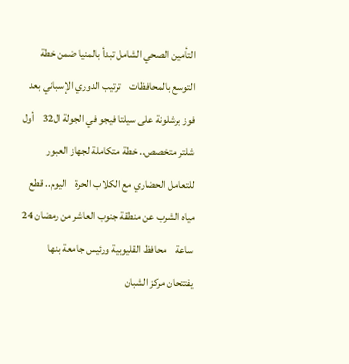التأمين الصحي الشامل تبدأ بالمنيا ضمن خطة التوسع بالمحافظات    ترتيب الدوري الإسباني بعد فوز برشلونة على سيلتا فيجو في الجولة ال32    أول شلتر متخصص.. خطة متكاملة لجهاز العبور للتعامل الحضاري مع الكلاب الحرة    اليوم.. قطع مياه الشرب عن منطقة جنوب العاشر من رمضان 24 ساعة    محافظ القليوبية ورئيس جامعة بنها يفتتحان مركز الشبان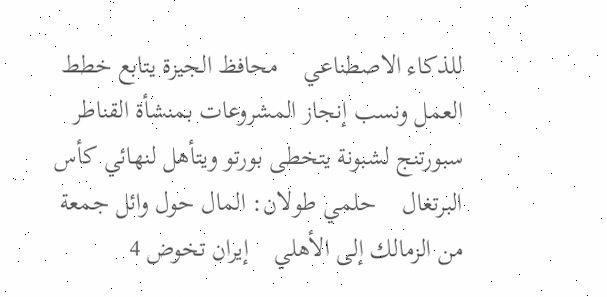للذكاء الاصطناعي    محافظ الجيزة يتابع خطط العمل ونسب إنجاز المشروعات بمنشأة القناطر    سبورتنج لشبونة يتخطى بورتو ويتأهل لنهائي كأس البرتغال    حلمي طولان: المال حول وائل جمعة من الزمالك إلى الأهلي    إيران تخوض 4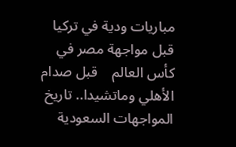مباريات ودية في تركيا قبل مواجهة مصر في كأس العالم    قبل صدام الأهلي وماتشيدا.. تاريخ المواجهات السعودية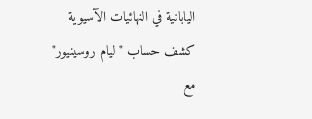اليابانية في النهائيات الآسيوية    كشف حساب "ليام روسينيور" مع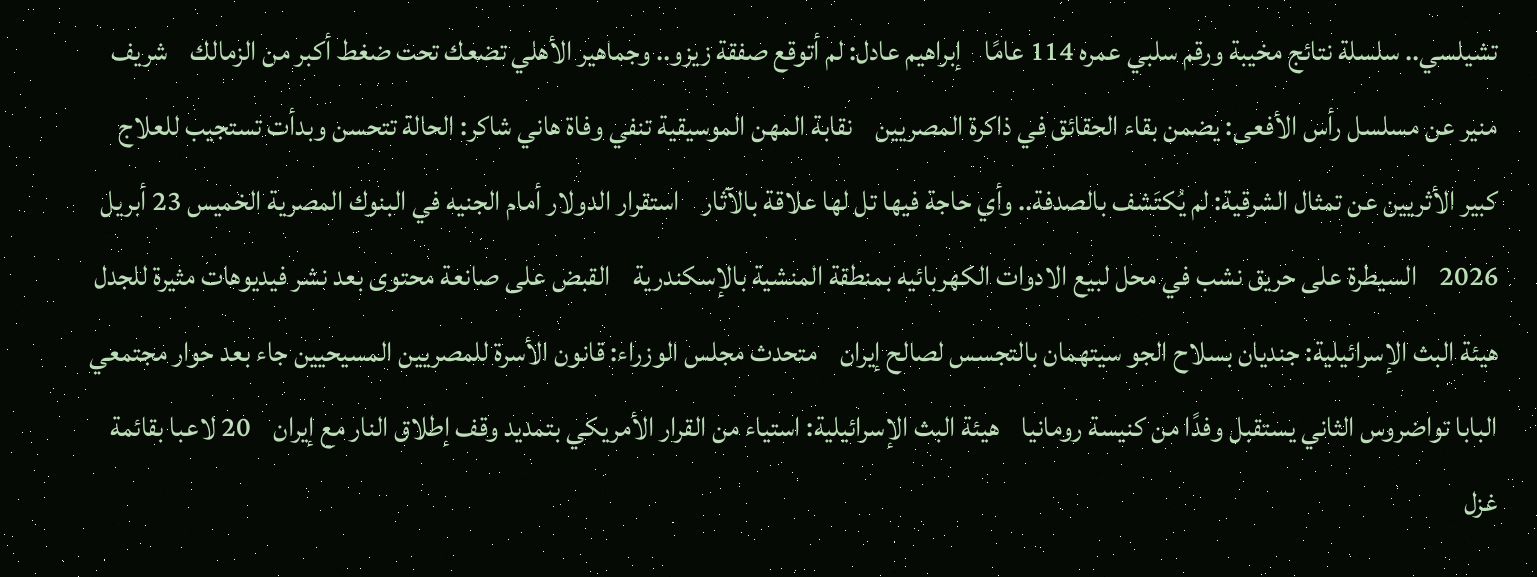تشيلسي.. سلسلة نتائج مخيبة ورقم سلبي عمره 114 عامًا    إبراهيم عادل: لم أتوقع صفقة زيزو.. وجماهير الأهلي تضعك تحت ضغط أكبر من الزمالك    شريف منير عن مسلسل رأس الأفعى: يضمن بقاء الحقائق في ذاكرة المصريين    نقابة المهن الموسيقية تنفي وفاة هاني شاكر: الحالة تتحسن وبدأت تستجيب للعلاج    كبير الأثريين عن تمثال الشرقية: لم يُكتَشف بالصدفة.. وأي حاجة فيها تل لها علاقة بالآثار    استقرار الدولار أمام الجنيه في البنوك المصرية الخميس 23 أبريل 2026    السيطرة على حريق نشب في محل لبيع الادوات الكهربائيه بمنطقة المنشية بالإسكندرية    القبض على صانعة محتوى بعد نشر فيديوهات مثيرة للجدل    هيئة البث الإسرائيلية: جنديان بسلاح الجو سيتهمان بالتجسس لصالح إيران    متحدث مجلس الوزراء: قانون الأسرة للمصريين المسيحيين جاء بعد حوار مجتمعي    البابا تواضروس الثاني يستقبل وفدًا من كنيسة رومانيا    هيئة البث الإسرائيلية: استياء من القرار الأمريكي بتمديد وقف إطلاق النار مع إيران    20 لاعبا بقائمة غزل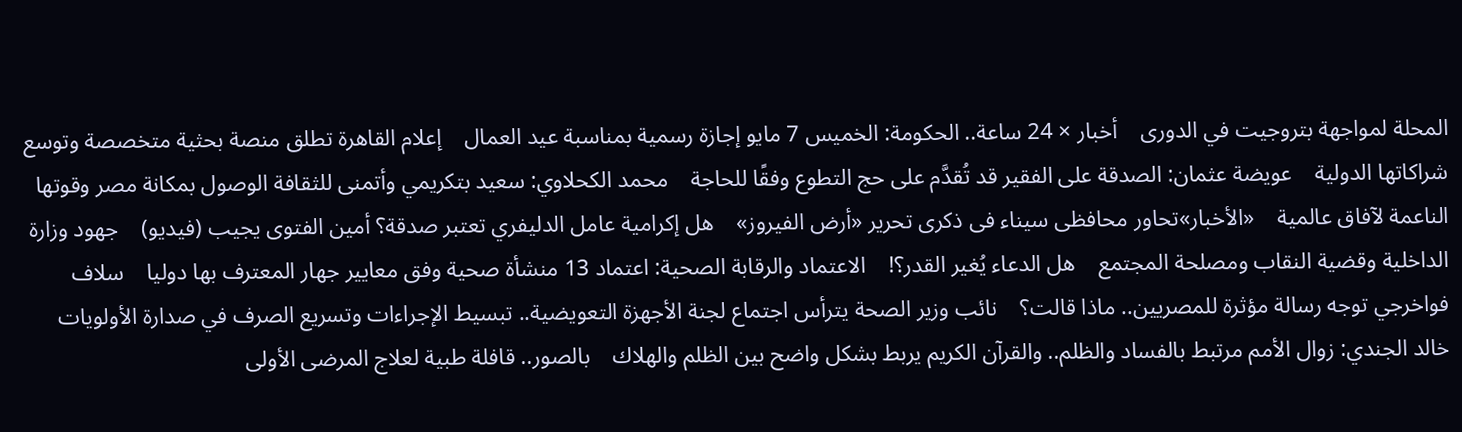المحلة لمواجهة بتروجيت في الدورى    أخبار × 24 ساعة.. الحكومة: الخميس 7 مايو إجازة رسمية بمناسبة عيد العمال    إعلام القاهرة تطلق منصة بحثية متخصصة وتوسع شراكاتها الدولية    عويضة عثمان: الصدقة على الفقير قد تُقدَّم على حج التطوع وفقًا للحاجة    محمد الكحلاوي: سعيد بتكريمي وأتمنى للثقافة الوصول بمكانة مصر وقوتها الناعمة لآفاق عالمية    «الأخبار»تحاور محافظى سيناء فى ذكرى تحرير «أرض الفيروز»    هل إكرامية عامل الدليفري تعتبر صدقة؟ أمين الفتوى يجيب (فيديو)    جهود وزارة الداخلية وقضية النقاب ومصلحة المجتمع    هل الدعاء يُغير القدر؟!    الاعتماد والرقابة الصحية: اعتماد 13 منشأة صحية وفق معايير جهار المعترف بها دوليا    سلاف فواخرجي توجه رسالة مؤثرة للمصريين.. ماذا قالت؟    نائب وزير الصحة يترأس اجتماع لجنة الأجهزة التعويضية.. تبسيط الإجراءات وتسريع الصرف في صدارة الأولويات    خالد الجندي: زوال الأمم مرتبط بالفساد والظلم.. والقرآن الكريم يربط بشكل واضح بين الظلم والهلاك    بالصور.. قافلة طبية لعلاج المرضى الأولى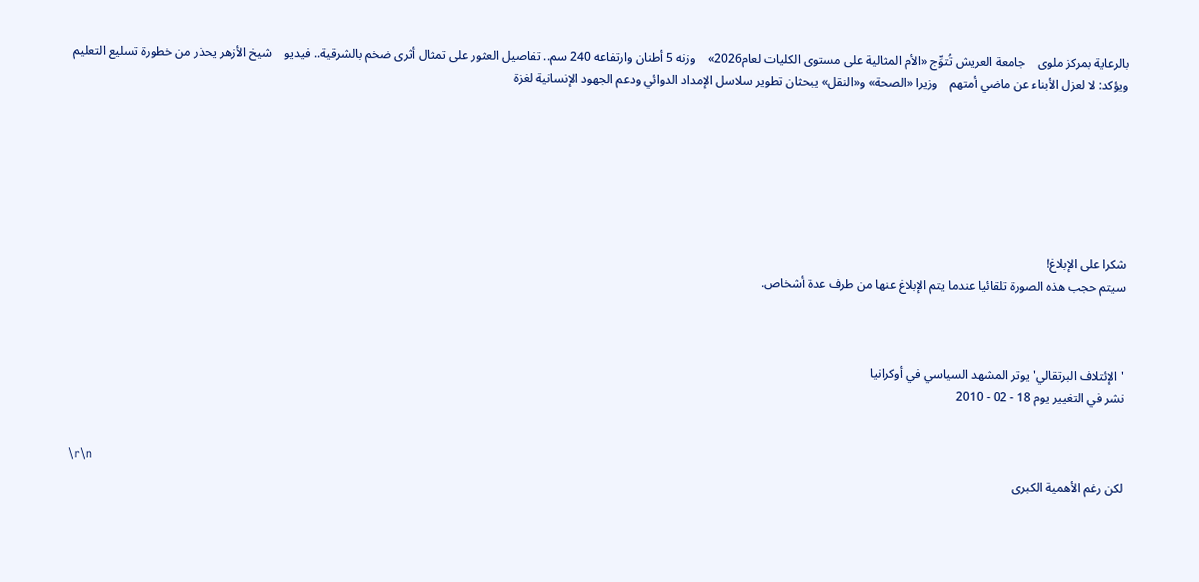بالرعاية بمركز ملوى    جامعة العريش تُتوِّج «الأم المثالية على مستوى الكليات لعام2026»    وزنه 5 أطنان وارتفاعه 240 سم.. تفاصيل العثور على تمثال أثرى ضخم بالشرقية.. فيديو    شيخ الأزهر يحذر من خطورة تسليع التعليم ويؤكد: لا لعزل الأبناء عن ماضي أمتهم    وزيرا «الصحة» و«النقل» يبحثان تطوير سلاسل الإمداد الدوائي ودعم الجهود الإنسانية لغزة







شكرا على الإبلاغ!
سيتم حجب هذه الصورة تلقائيا عندما يتم الإبلاغ عنها من طرف عدة أشخاص.



'الإئتلاف البرتقالي' يوتر المشهد السياسي في أوكرانيا
نشر في التغيير يوم 18 - 02 - 2010


\r\n
لكن رغم الأهمية الكبرى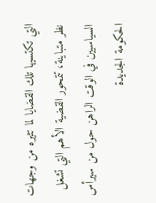التي تكتسيها تلك القضايا لما تثيره من وجهات نظر متباينة، تتمحور القضية الأهم التي تشغل السياسيين في الوقت الراهن حول من سيرأس الحكومة الجديدة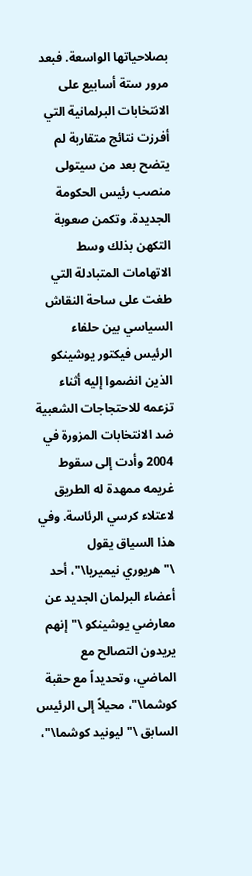بصلاحياتها الواسعة. فبعد مرور ستة أسابيع على الانتخابات البرلمانية التي أفرزت نتائج متقاربة لم يتضح بعد من سيتولى منصب رئيس الحكومة الجديدة. وتكمن صعوبة التكهن بذلك وسط الاتهامات المتبادلة التي طغت على ساحة النقاش السياسي بين حلفاء الرئيس فيكتور يوشينكو الذين انضموا إليه أثناء تزعمه للاحتجاجات الشعبية ضد الانتخابات المزورة في 2004 وأدت إلى سقوط غريمه ممهدة له الطريق لاعتلاء كرسي الرئاسة. وفي هذا السياق يقول \"هريوري نيميريا\"، أحد أعضاء البرلمان الجديد عن معارضي يوشينكو \"إنهم يريدون التصالح مع الماضي، وتحديداً مع حقبة كوشما\"، محيلاً إلى الرئيس السابق \"ليونيد كوشما\"،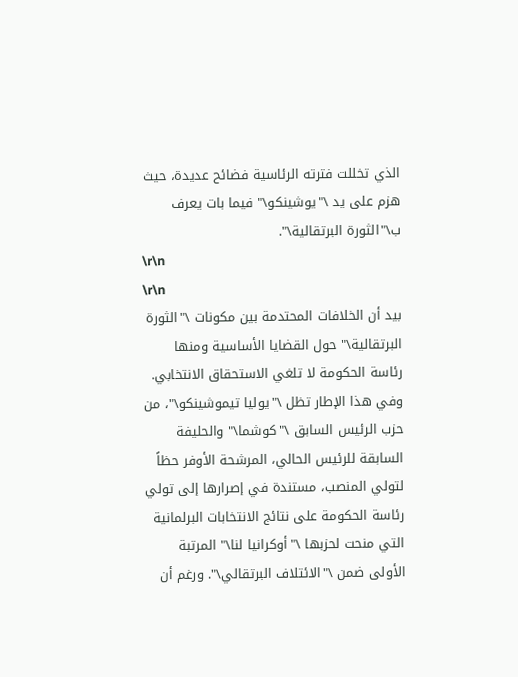الذي تخللت فترته الرئاسية فضائح عديدة، حيث هزم على يد \"يوشينكو\" فيما بات يعرف ب\"الثورة البرتقالية\".
\r\n
\r\n
بيد أن الخلافات المحتدمة بين مكونات \"الثورة البرتقالية\" حول القضايا الأساسية ومنها رئاسة الحكومة لا تلغي الاستحقاق الانتخابي. وفي هذا الإطار تظل \"يوليا تيموشينكو\"، من حزب الرئيس السابق \"كوشما\" والحليفة السابقة للرئيس الحالي، المرشحة الأوفر حظاً لتولي المنصب، مستندة في إصرارها إلى تولي رئاسة الحكومة على نتائج الانتخابات البرلمانية التي منحت لحزبها \"أوكرانيا لنا\" المرتبة الأولى ضمن \"الائتلاف البرتقالي\". ورغم أن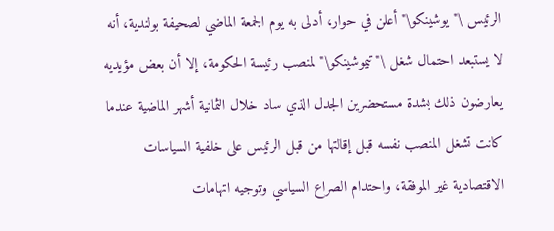الرئيس \"يوشينكو\" أعلن في حوار، أدلى به يوم الجمعة الماضي لصحيفة بولندية، أنه لا يستبعد احتمال شغل \"تيموشينكو\" لمنصب رئيسة الحكومة، إلا أن بعض مؤيديه يعارضون ذلك بشدة مستحضرين الجدل الذي ساد خلال الثمانية أشهر الماضية عندما كانت تشغل المنصب نفسه قبل إقالتها من قبل الرئيس على خلفية السياسات الاقتصادية غير الموفقة، واحتدام الصراع السياسي وتوجيه اتهامات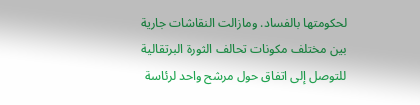لحكومتها بالفساد. ومازالت النقاشات جارية بين مختلف مكونات تحالف الثورة البرتقالية للتوصل إلى اتفاق حول مرشح واحد لرئاسة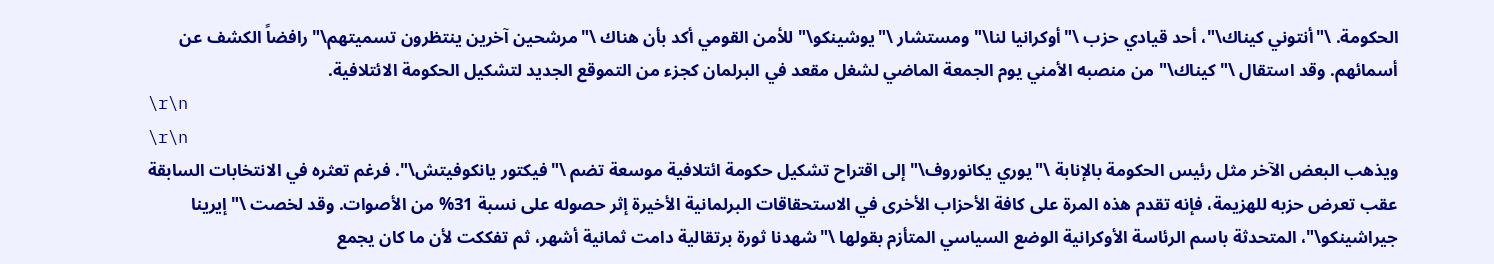الحكومة. \"أنتوني كيناك\"، أحد قيادي حزب \"أوكرانيا لنا\" ومستشار \"يوشينكو\" للأمن القومي أكد بأن هناك \"مرشحين آخرين ينتظرون تسميتهم\" رافضاً الكشف عن أسمائهم. وقد استقال \"كيناك\" من منصبه الأمني يوم الجمعة الماضي لشغل مقعد في البرلمان كجزء من التموقع الجديد لتشكيل الحكومة الائتلافية.
\r\n
\r\n
ويذهب البعض الآخر مثل رئيس الحكومة بالإنابة \"يوري يكانوروف\" إلى اقتراح تشكيل حكومة ائتلافية موسعة تضم \"فيكتور يانكوفيتش\". فرغم تعثره في الانتخابات السابقة عقب تعرض حزبه للهزيمة، فإنه تقدم هذه المرة على كافة الأحزاب الأخرى في الاستحقاقات البرلمانية الأخيرة إثر حصوله على نسبة 31% من الأصوات. وقد لخصت \"إيرينا جيراشينكو\"، المتحدثة باسم الرئاسة الأوكرانية الوضع السياسي المتأزم بقولها \"شهدنا ثورة برتقالية دامت ثمانية أشهر، ثم تفككت لأن ما كان يجمع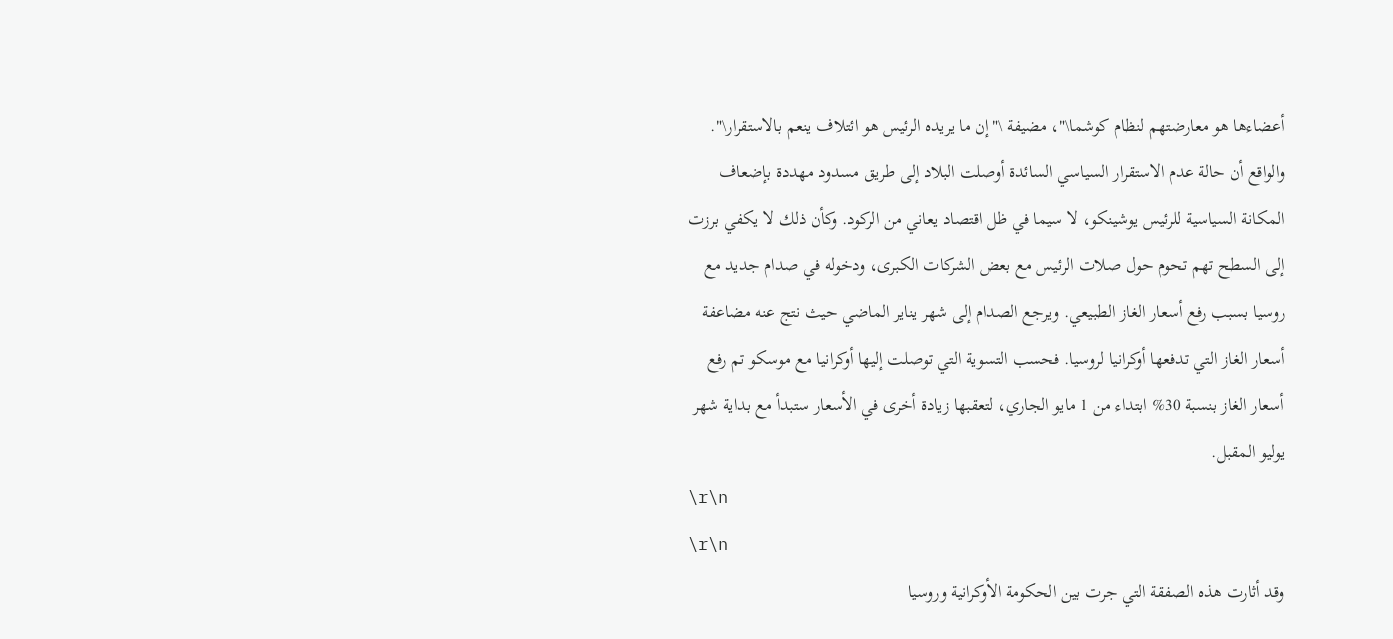أعضاءها هو معارضتهم لنظام كوشما\"، مضيفة \"إن ما يريده الرئيس هو ائتلاف ينعم بالاستقرار\". والواقع أن حالة عدم الاستقرار السياسي السائدة أوصلت البلاد إلى طريق مسدود مهددة بإضعاف المكانة السياسية للرئيس يوشينكو، لا سيما في ظل اقتصاد يعاني من الركود. وكأن ذلك لا يكفي برزت إلى السطح تهم تحوم حول صلات الرئيس مع بعض الشركات الكبرى، ودخوله في صدام جديد مع روسيا بسبب رفع أسعار الغاز الطبيعي. ويرجع الصدام إلى شهر يناير الماضي حيث نتج عنه مضاعفة أسعار الغاز التي تدفعها أوكرانيا لروسيا. فحسب التسوية التي توصلت إليها أوكرانيا مع موسكو تم رفع أسعار الغاز بنسبة 30% ابتداء من 1 مايو الجاري، لتعقبها زيادة أخرى في الأسعار ستبدأ مع بداية شهر يوليو المقبل.
\r\n
\r\n
وقد أثارت هذه الصفقة التي جرت بين الحكومة الأوكرانية وروسيا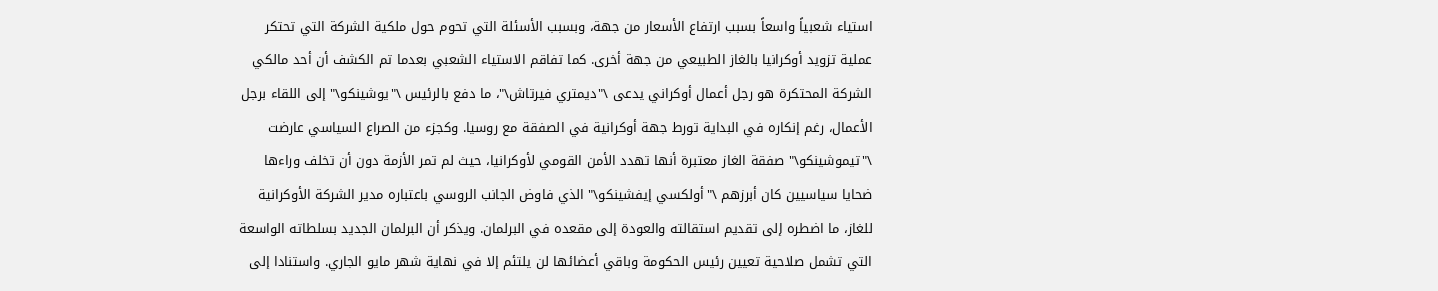استياء شعبياً واسعاً بسبب ارتفاع الأسعار من جهة، وبسبب الأسئلة التي تحوم حول ملكية الشركة التي تحتكر عملية تزويد أوكرانيا بالغاز الطبيعي من جهة أخرى. كما تفاقم الاستياء الشعبي بعدما تم الكشف أن أحد مالكي الشركة المحتكرة هو رجل أعمال أوكراني يدعى \"ديمتري فيرتاش\"، ما دفع بالرئيس \"يوشينكو\" إلى اللقاء برجل الأعمال، رغم إنكاره في البداية تورط جهة أوكرانية في الصفقة مع روسيا. وكجزء من الصراع السياسي عارضت \"تيموشينكو\" صفقة الغاز معتبرة أنها تهدد الأمن القومي لأوكرانيا، حيث لم تمر الأزمة دون أن تخلف وراءها ضحايا سياسيين كان أبرزهم \"أولكسي إيفشينكو\" الذي فاوض الجانب الروسي باعتباره مدير الشركة الأوكرانية للغاز، ما اضطره إلى تقديم استقالته والعودة إلى مقعده في البرلمان. ويذكر أن البرلمان الجديد بسلطاته الواسعة التي تشمل صلاحية تعيين رئيس الحكومة وباقي أعضائها لن يلتئم إلا في نهاية شهر مايو الجاري. واستنادا إلى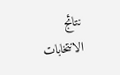نتائج الانتخابات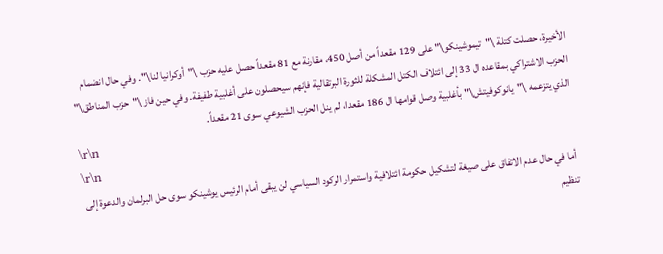الأخيرة، حصلت كتلة \"تيموشينكو\" على 129 مقعداً من أصل 450، مقارنة مع 81 مقعداً حصل عليه حزب \"أوكرانيا لنا\". وفي حال انضمام الحزب الاشتراكي بمقاعده ال 33 إلى ائتلاف الكتل المشكلة للثورة البرتقالية فإنهم سيحصلون على أغلبية طفيفة. وفي حين فاز \"حزب المناطق\" الذي يتزعمه \"يانوكوفيتش\" بأغلبية وصل قوامها ال 186 مقعدا، لم ينل الحزب الشيوعي سوى 21 مقعداً.
\r\n
\r\n
أما في حال عدم الاتفاق على صيغة لتشكيل حكومة ائتلافية واستمرار الركود السياسي لن يبقى أمام الرئيس يوشينكو سوى حل البرلمان والدعوة إلى تنظيم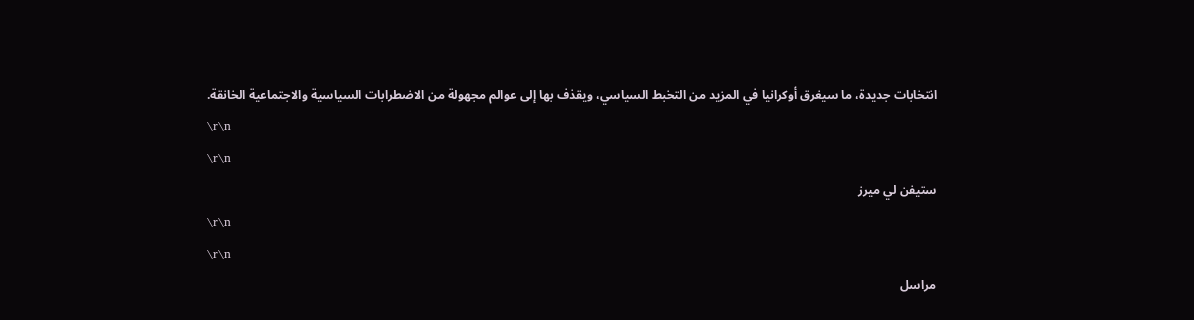انتخابات جديدة، ما سيغرق أوكرانيا في المزيد من التخبط السياسي، ويقذف بها إلى عوالم مجهولة من الاضطرابات السياسية والاجتماعية الخانقة.
\r\n
\r\n
ستيفن لي ميرز
\r\n
\r\n
مراسل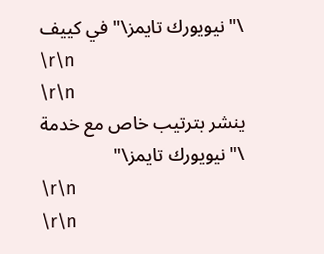\"نيويورك تايمز\" في كييف
\r\n
\r\n
ينشر بترتيب خاص مع خدمة \"نيويورك تايمز\"
\r\n
\r\n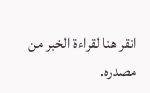انقر هنا لقراءة الخبر من مصدره.